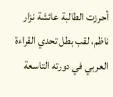أحرزت الطالبة عائشة نزار ناظم، لقب بطل تحدي القراءة العربي في دورته التاسعة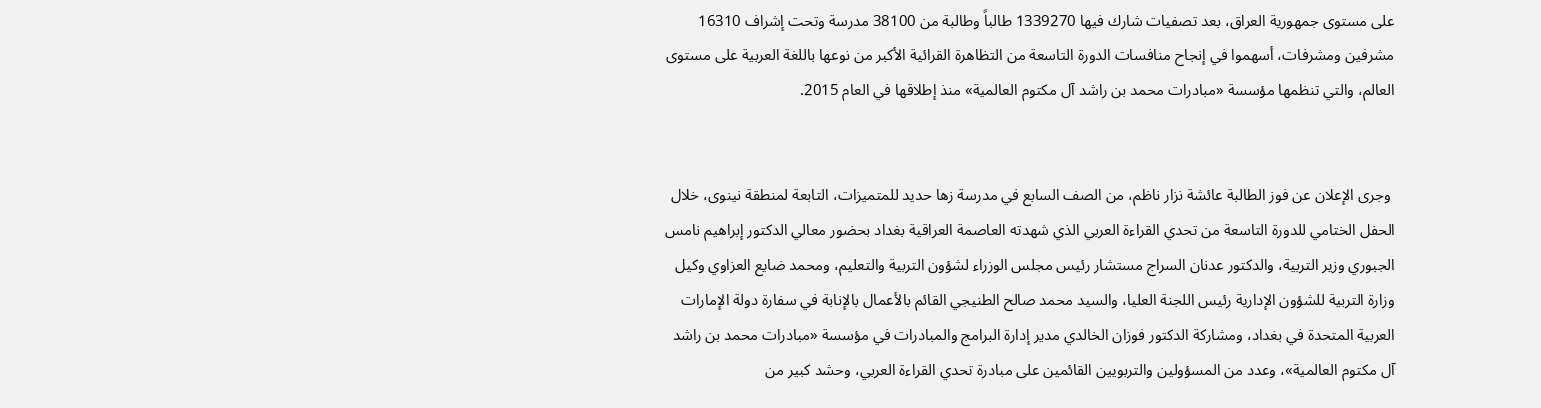على مستوى جمهورية العراق، بعد تصفيات شارك فيها 1339270 طالباً وطالبة من 38100 مدرسة وتحت إشراف 16310 مشرفين ومشرفات، أسهموا في إنجاح منافسات الدورة التاسعة من التظاهرة القرائية الأكبر من نوعها باللغة العربية على مستوى العالم، والتي تنظمها مؤسسة «مبادرات محمد بن راشد آل مكتوم العالمية» منذ إطلاقها في العام 2015.


 وجرى الإعلان عن فوز الطالبة عائشة نزار ناظم، من الصف السابع في مدرسة زها حديد للمتميزات، التابعة لمنطقة نينوى، خلال الحفل الختامي للدورة التاسعة من تحدي القراءة العربي الذي شهدته العاصمة العراقية بغداد بحضور معالي الدكتور إبراهيم نامس الجبوري وزير التربية، والدكتور عدنان السراج مستشار رئيس مجلس الوزراء لشؤون التربية والتعليم، ومحمد ضايع العزاوي وكيل وزارة التربية للشؤون الإدارية رئيس اللجنة العليا، والسيد محمد صالح الطنيجي القائم بالأعمال بالإنابة في سفارة دولة الإمارات العربية المتحدة في بغداد، ومشاركة الدكتور فوزان الخالدي مدير إدارة البرامج والمبادرات في مؤسسة «مبادرات محمد بن راشد آل مكتوم العالمية»، وعدد من المسؤولين والتربويين القائمين على مبادرة تحدي القراءة العربي، وحشد كبير من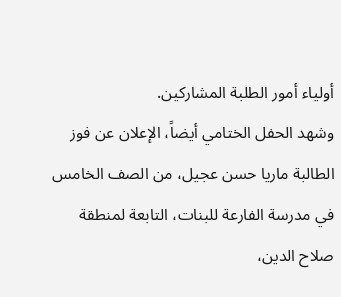أولياء أمور الطلبة المشاركين.
وشهد الحفل الختامي أيضاً، الإعلان عن فوز الطالبة ماريا حسن عجيل، من الصف الخامس في مدرسة الفارعة للبنات، التابعة لمنطقة صلاح الدين،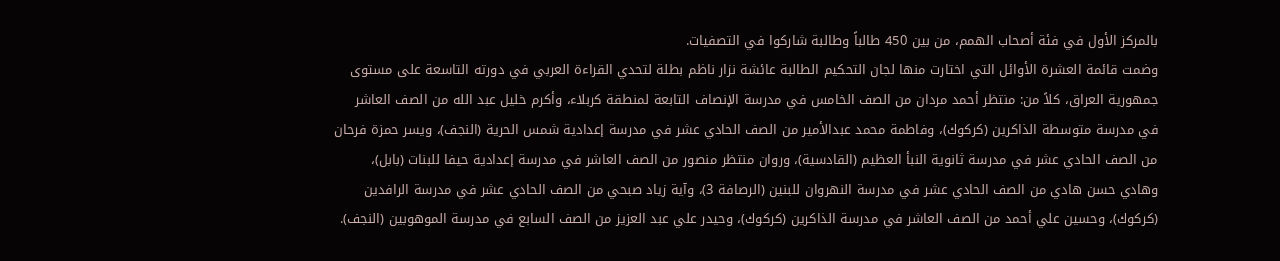بالمركز الأول في فئة أصحاب الهمم، من بين 450 طالباً وطالبة شاركوا في التصفيات.
وضمت قائمة العشرة الأوائل التي اختارت منها لجان التحكيم الطالبة عائشة نزار ناظم بطلة لتحدي القراءة العربي في دورته التاسعة على مستوى جمهورية العراق، كلاً من: منتظر أحمد مردان من الصف الخامس في مدرسة الإنصاف التابعة لمنطقة كربلاء، وأكرم خليل عبد الله من الصف العاشر في مدرسة متوسطة الذاكرين (كركوك)، وفاطمة محمد عبدالأمير من الصف الحادي عشر في مدرسة إعدادية شمس الحرية (النجف)، ويسر حمزة فرحان من الصف الحادي عشر في مدرسة ثانوية النبأ العظيم (القادسية)، وروان منتظر منصور من الصف العاشر في مدرسة إعدادية حيفا للبنات (بابل)، وهادي حسن هادي من الصف الحادي عشر في مدرسة النهروان للبنين (الرصافة 3)، وآية زياد صبحي من الصف الحادي عشر في مدرسة الرافدين (كركوك)، وحسين علي أحمد من الصف العاشر في مدرسة الذاكرين (كركوك)، وحيدر علي عبد العزيز من الصف السابع في مدرسة الموهوبين (النجف).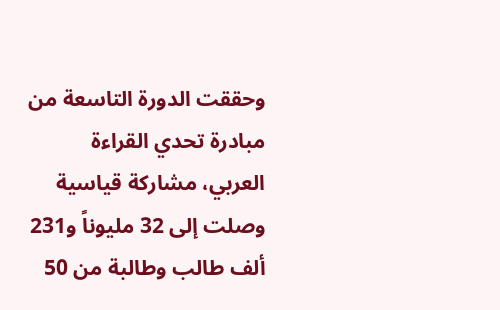وحققت الدورة التاسعة من مبادرة تحدي القراءة العربي، مشاركة قياسية وصلت إلى 32 مليوناً و231 ألف طالب وطالبة من 50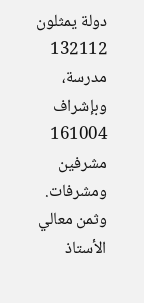دولة يمثلون 132112 مدرسة، وبإشراف 161004 مشرفين ومشرفات.
وثمن معالي الأستاذ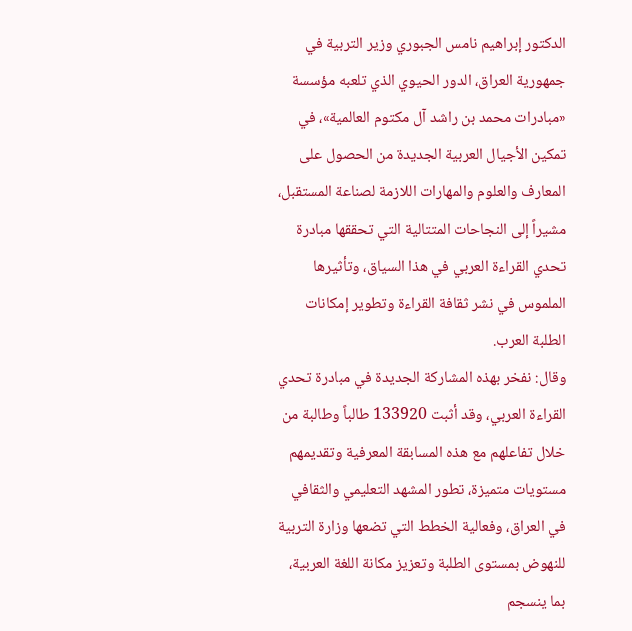الدكتور إبراهيم نامس الجبوري وزير التربية في جمهورية العراق، الدور الحيوي الذي تلعبه مؤسسة «مبادرات محمد بن راشد آل مكتوم العالمية»، في تمكين الأجيال العربية الجديدة من الحصول على المعارف والعلوم والمهارات اللازمة لصناعة المستقبل، مشيراً إلى النجاحات المتتالية التي تحققها مبادرة تحدي القراءة العربي في هذا السياق، وتأثيرها الملموس في نشر ثقافة القراءة وتطوير إمكانات الطلبة العرب.
وقال: نفخر بهذه المشاركة الجديدة في مبادرة تحدي القراءة العربي، وقد أثبت 133920 طالباً وطالبة من خلال تفاعلهم مع هذه المسابقة المعرفية وتقديمهم مستويات متميزة، تطور المشهد التعليمي والثقافي في العراق، وفعالية الخطط التي تضعها وزارة التربية للنهوض بمستوى الطلبة وتعزيز مكانة اللغة العربية، بما ينسجم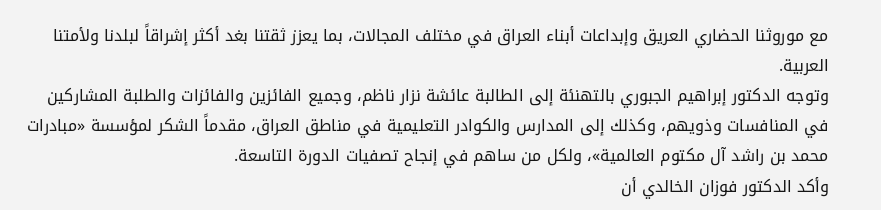مع موروثنا الحضاري العريق وإبداعات أبناء العراق في مختلف المجالات، بما يعزز ثقتنا بغد أكثر إشراقاً لبلدنا ولأمتنا العربية.
وتوجه الدكتور إبراهيم الجبوري بالتهنئة إلى الطالبة عائشة نزار ناظم، وجميع الفائزين والفائزات والطلبة المشاركين في المنافسات وذويهم، وكذلك إلى المدارس والكوادر التعليمية في مناطق العراق، مقدماً الشكر لمؤسسة «مبادرات محمد بن راشد آل مكتوم العالمية»، ولكل من ساهم في إنجاح تصفيات الدورة التاسعة.
وأكد الدكتور فوزان الخالدي أن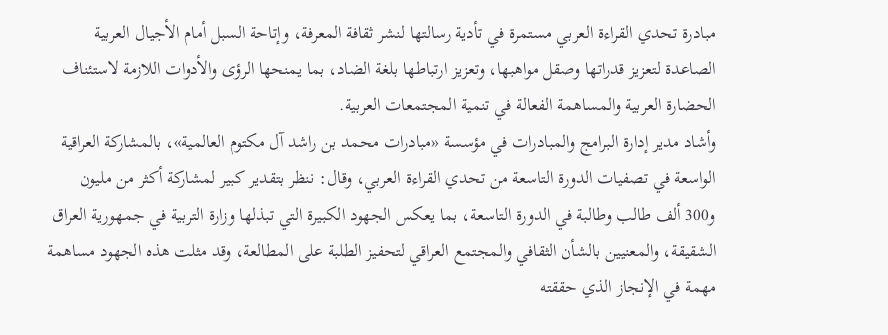مبادرة تحدي القراءة العربي مستمرة في تأدية رسالتها لنشر ثقافة المعرفة، وإتاحة السبل أمام الأجيال العربية الصاعدة لتعزيز قدراتها وصقل مواهبها، وتعزيز ارتباطها بلغة الضاد، بما يمنحها الرؤى والأدوات اللازمة لاستئناف الحضارة العربية والمساهمة الفعالة في تنمية المجتمعات العربية.
وأشاد مدير إدارة البرامج والمبادرات في مؤسسة «مبادرات محمد بن راشد آل مكتوم العالمية»، بالمشاركة العراقية الواسعة في تصفيات الدورة التاسعة من تحدي القراءة العربي، وقال: ننظر بتقدير كبير لمشاركة أكثر من مليون و300 ألف طالب وطالبة في الدورة التاسعة، بما يعكس الجهود الكبيرة التي تبذلها وزارة التربية في جمهورية العراق الشقيقة، والمعنيين بالشأن الثقافي والمجتمع العراقي لتحفيز الطلبة على المطالعة، وقد مثلت هذه الجهود مساهمة مهمة في الإنجاز الذي حققته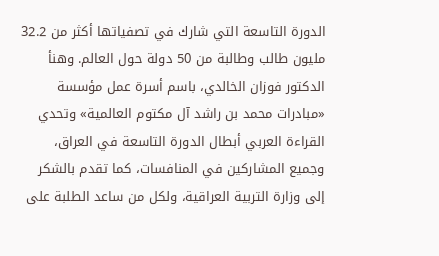الدورة التاسعة التي شارك في تصفياتها أكثر من 32.2 مليون طالب وطالبة من 50 دولة حول العالم. وهنأ الدكتور فوزان الخالدي، باسم أسرة عمل مؤسسة «مبادرات محمد بن راشد آل مكتوم العالمية» وتحدي القراءة العربي أبطال الدورة التاسعة في العراق، وجميع المشاركين في المنافسات، كما تقدم بالشكر إلى وزارة التربية العراقية، ولكل من ساعد الطلبة على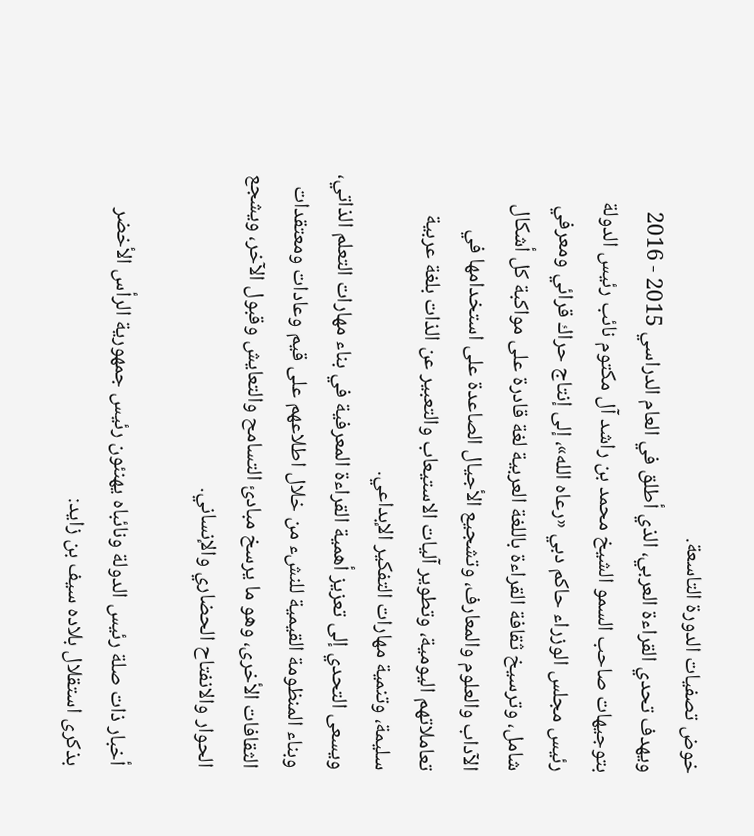خوض تصفيات الدورة التاسعة.
ويهدف تحدي القراءة العربي، الذي أطلق في العام الدراسي 2015 - 2016 بتوجيهات صاحب السمو الشيخ محمد بن راشد آل مكتوم نائب رئيس الدولة رئيس مجلس الوزراء حاكم دبي «رعاه الله»، إلى إنتاج حراك قرائي ومعرفي شامل، وترسيخ ثقافة القراءة باللغة العربية لغة قادرة على مواكبة كل أشكال الآداب والعلوم والمعارف، وتشجيع الأجيال الصاعدة على استخدامها في تعاملاتهم اليومية، وتطوير آليات الاستيعاب والتعبير عن الذات بلغة عربية سليمة، وتنمية مهارات التفكير الإبداعي.
ويسعى التحدي إلى تعزيز أهمية القراءة المعرفية في بناء مهارات التعلم الذاتي، وبناء المنظومة القيمية للنشء من خلال اطلاعهم على قيم وعادات ومعتقدات الثقافات الأخرى، وهو ما يرسخ مبادئ التسامح والتعايش وقبول الآخر، ويشجع الحوار والانفتاح الحضاري والإنساني.

أخبار ذات صلة رئيس الدولة ونائباه يهنئون رئيس جمهورية الرأس الأخضر بذكرى استقلال بلاده سيف بن زايد: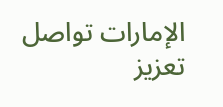الإمارات تواصل تعزيز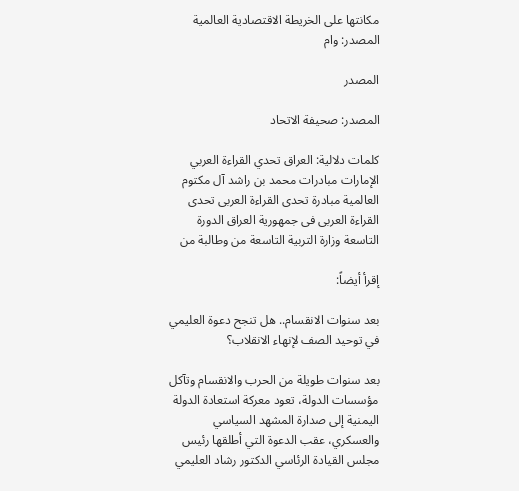مكانتها على الخريطة الاقتصادية العالمية المصدر: وام

المصدر

المصدر: صحيفة الاتحاد

كلمات دلالية: العراق تحدي القراءة العربي الإمارات مبادرات محمد بن راشد آل مکتوم العالمیة مبادرة تحدی القراءة العربی تحدی القراءة العربی فی جمهوریة العراق الدورة التاسعة وزارة التربیة التاسعة من وطالبة من

إقرأ أيضاً:

بعد سنوات الانقسام.. هل تنجح دعوة العليمي في توحيد الصف لإنهاء الانقلاب؟

بعد سنوات طويلة من الحرب والانقسام وتآكل مؤسسات الدولة، تعود معركة استعادة الدولة اليمنية إلى صدارة المشهد السياسي والعسكري، عقب الدعوة التي أطلقها رئيس مجلس القيادة الرئاسي الدكتور رشاد العليمي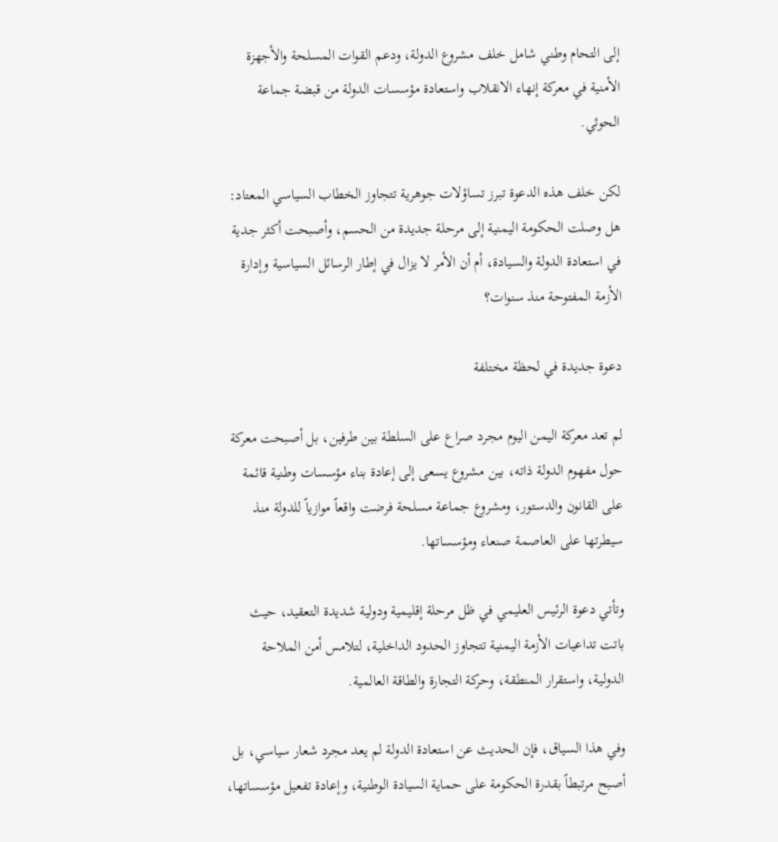إلى التحام وطني شامل خلف مشروع الدولة، ودعم القوات المسلحة والأجهزة الأمنية في معركة إنهاء الانقلاب واستعادة مؤسسات الدولة من قبضة جماعة الحوثي.

لكن خلف هذه الدعوة تبرز تساؤلات جوهرية تتجاوز الخطاب السياسي المعتاد: هل وصلت الحكومة اليمنية إلى مرحلة جديدة من الحسم، وأصبحت أكثر جدية في استعادة الدولة والسيادة، أم أن الأمر لا يزال في إطار الرسائل السياسية وإدارة الأزمة المفتوحة منذ سنوات؟

دعوة جديدة في لحظة مختلفة

لم تعد معركة اليمن اليوم مجرد صراع على السلطة بين طرفين، بل أصبحت معركة حول مفهوم الدولة ذاته، بين مشروع يسعى إلى إعادة بناء مؤسسات وطنية قائمة على القانون والدستور، ومشروع جماعة مسلحة فرضت واقعاً موازياً للدولة منذ سيطرتها على العاصمة صنعاء ومؤسساتها.

وتأتي دعوة الرئيس العليمي في ظل مرحلة إقليمية ودولية شديدة التعقيد، حيث باتت تداعيات الأزمة اليمنية تتجاوز الحدود الداخلية، لتلامس أمن الملاحة الدولية، واستقرار المنطقة، وحركة التجارة والطاقة العالمية.

وفي هذا السياق، فإن الحديث عن استعادة الدولة لم يعد مجرد شعار سياسي، بل أصبح مرتبطاً بقدرة الحكومة على حماية السيادة الوطنية، وإعادة تفعيل مؤسساتها،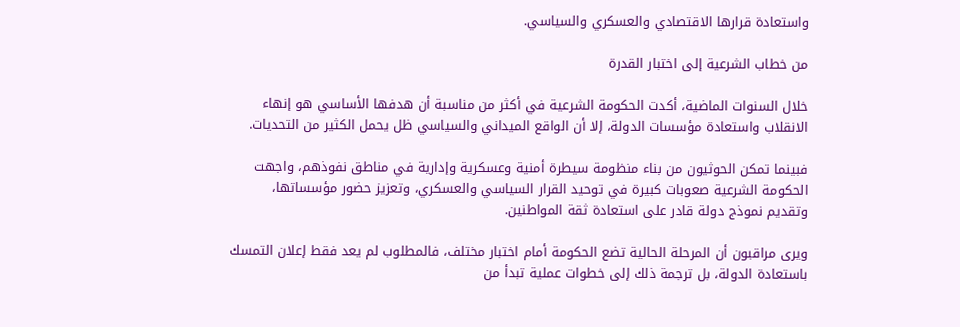واستعادة قرارها الاقتصادي والعسكري والسياسي.

من خطاب الشرعية إلى اختبار القدرة

خلال السنوات الماضية، أكدت الحكومة الشرعية في أكثر من مناسبة أن هدفها الأساسي هو إنهاء الانقلاب واستعادة مؤسسات الدولة، إلا أن الواقع الميداني والسياسي ظل يحمل الكثير من التحديات.

فبينما تمكن الحوثيون من بناء منظومة سيطرة أمنية وعسكرية وإدارية في مناطق نفوذهم، واجهت الحكومة الشرعية صعوبات كبيرة في توحيد القرار السياسي والعسكري، وتعزيز حضور مؤسساتها، وتقديم نموذج دولة قادر على استعادة ثقة المواطنين.

ويرى مراقبون أن المرحلة الحالية تضع الحكومة أمام اختبار مختلف، فالمطلوب لم يعد فقط إعلان التمسك باستعادة الدولة، بل ترجمة ذلك إلى خطوات عملية تبدأ من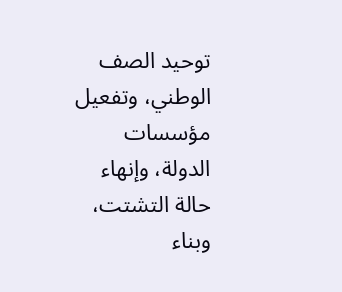توحيد الصف الوطني، وتفعيل مؤسسات الدولة، وإنهاء حالة التشتت، وبناء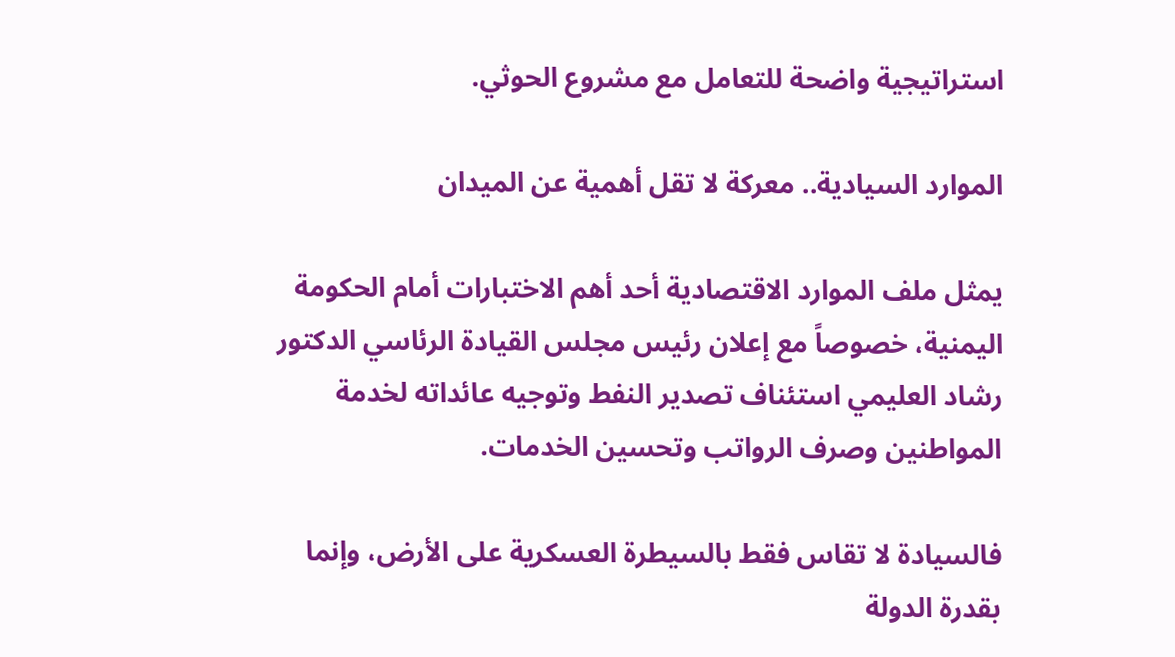استراتيجية واضحة للتعامل مع مشروع الحوثي.

الموارد السيادية.. معركة لا تقل أهمية عن الميدان

يمثل ملف الموارد الاقتصادية أحد أهم الاختبارات أمام الحكومة اليمنية، خصوصاً مع إعلان رئيس مجلس القيادة الرئاسي الدكتور رشاد العليمي استئناف تصدير النفط وتوجيه عائداته لخدمة المواطنين وصرف الرواتب وتحسين الخدمات.

فالسيادة لا تقاس فقط بالسيطرة العسكرية على الأرض، وإنما بقدرة الدولة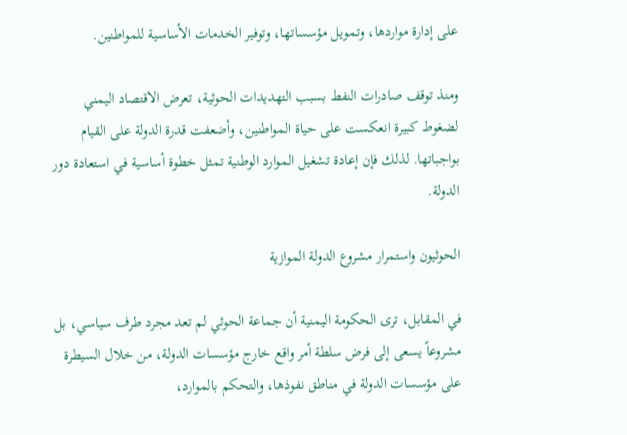على إدارة مواردها، وتمويل مؤسساتها، وتوفير الخدمات الأساسية للمواطنين.

ومنذ توقف صادرات النفط بسبب التهديدات الحوثية، تعرض الاقتصاد اليمني لضغوط كبيرة انعكست على حياة المواطنين، وأضعفت قدرة الدولة على القيام بواجباتها. لذلك فإن إعادة تشغيل الموارد الوطنية تمثل خطوة أساسية في استعادة دور الدولة.

الحوثيون واستمرار مشروع الدولة الموازية

في المقابل، ترى الحكومة اليمنية أن جماعة الحوثي لم تعد مجرد طرف سياسي، بل مشروعاً يسعى إلى فرض سلطة أمر واقع خارج مؤسسات الدولة، من خلال السيطرة على مؤسسات الدولة في مناطق نفوذها، والتحكم بالموارد،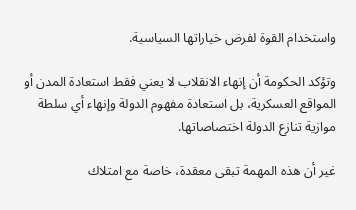واستخدام القوة لفرض خياراتها السياسية.

وتؤكد الحكومة أن إنهاء الانقلاب لا يعني فقط استعادة المدن أو المواقع العسكرية، بل استعادة مفهوم الدولة وإنهاء أي سلطة موازية تنازع الدولة اختصاصاتها.

غير أن هذه المهمة تبقى معقدة، خاصة مع امتلاك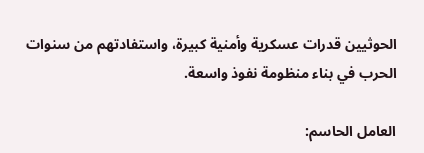الحوثيين قدرات عسكرية وأمنية كبيرة، واستفادتهم من سنوات الحرب في بناء منظومة نفوذ واسعة.

العامل الحاسم: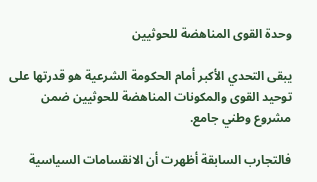وحدة القوى المناهضة للحوثيين

يبقى التحدي الأكبر أمام الحكومة الشرعية هو قدرتها على توحيد القوى والمكونات المناهضة للحوثيين ضمن مشروع وطني جامع.

فالتجارب السابقة أظهرت أن الانقسامات السياسية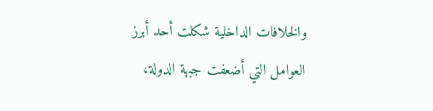والخلافات الداخلية شكلت أحد أبرز العوامل التي أضعفت جبهة الدولة،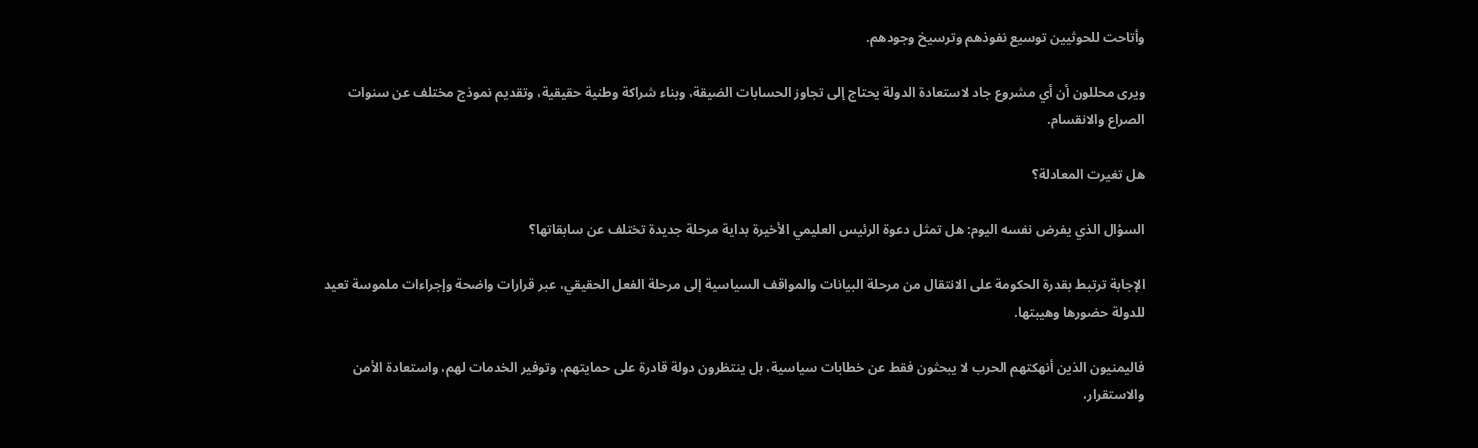وأتاحت للحوثيين توسيع نفوذهم وترسيخ وجودهم.

ويرى محللون أن أي مشروع جاد لاستعادة الدولة يحتاج إلى تجاوز الحسابات الضيقة، وبناء شراكة وطنية حقيقية، وتقديم نموذج مختلف عن سنوات الصراع والانقسام.

هل تغيرت المعادلة؟

السؤال الذي يفرض نفسه اليوم: هل تمثل دعوة الرئيس العليمي الأخيرة بداية مرحلة جديدة تختلف عن سابقاتها؟

الإجابة ترتبط بقدرة الحكومة على الانتقال من مرحلة البيانات والمواقف السياسية إلى مرحلة الفعل الحقيقي، عبر قرارات واضحة وإجراءات ملموسة تعيد للدولة حضورها وهيبتها.

فاليمنيون الذين أنهكتهم الحرب لا يبحثون فقط عن خطابات سياسية، بل ينتظرون دولة قادرة على حمايتهم، وتوفير الخدمات لهم، واستعادة الأمن والاستقرار،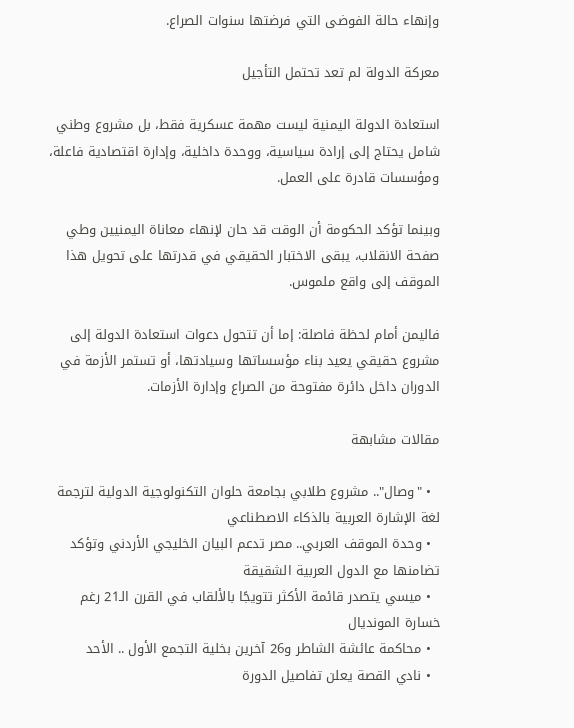وإنهاء حالة الفوضى التي فرضتها سنوات الصراع.

معركة الدولة لم تعد تحتمل التأجيل

استعادة الدولة اليمنية ليست مهمة عسكرية فقط، بل مشروع وطني شامل يحتاج إلى إرادة سياسية، ووحدة داخلية، وإدارة اقتصادية فاعلة، ومؤسسات قادرة على العمل.

وبينما تؤكد الحكومة أن الوقت قد حان لإنهاء معاناة اليمنيين وطي صفحة الانقلاب، يبقى الاختبار الحقيقي في قدرتها على تحويل هذا الموقف إلى واقع ملموس.

فاليمن أمام لحظة فاصلة: إما أن تتحول دعوات استعادة الدولة إلى مشروع حقيقي يعيد بناء مؤسساتها وسيادتها، أو تستمر الأزمة في الدوران داخل دائرة مفتوحة من الصراع وإدارة الأزمات.

مقالات مشابهة

  • "وصال".. مشروع طلابي بجامعة حلوان التكنولوجية الدولية لترجمة لغة الإشارة العربية بالذكاء الاصطناعي
  • وحدة الموقف العربي.. مصر تدعم البيان الخليجي الأردني وتؤكد تضامنها مع الدول العربية الشقيقة
  • ميسي يتصدر قائمة الأكثر تتويجًا بالألقاب في القرن الـ21 رغم خسارة المونديال
  • محاكمة عائشة الشاطر و26 آخرين بخلية التجمع الأول .. الأحد
  • نادي القصة يعلن تفاصيل الدورة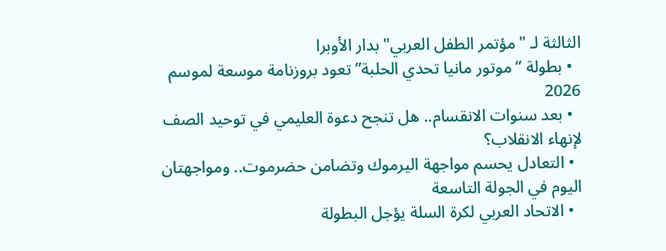الثالثة لـ "مؤتمر الطفل العربي" بدار الأوبرا
  • بطولة “موتور مانيا تحدي الحلبة” تعود بروزنامة موسعة لموسم 2026
  • بعد سنوات الانقسام.. هل تنجح دعوة العليمي في توحيد الصف لإنهاء الانقلاب؟
  • التعادل يحسم مواجهة اليرموك وتضامن حضرموت.. ومواجهتان اليوم في الجولة التاسعة
  • الاتحاد العربي لكرة السلة يؤجل البطولة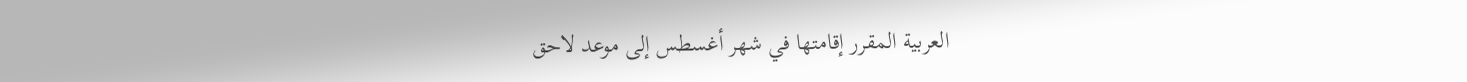العربية المقرر إقامتها في شهر أغسطس إلى موعد لاحق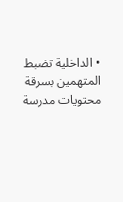• الداخلية تضبط المتهمين بسرقة محتويات مدرسة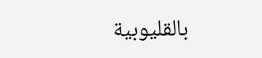بالقليوبية